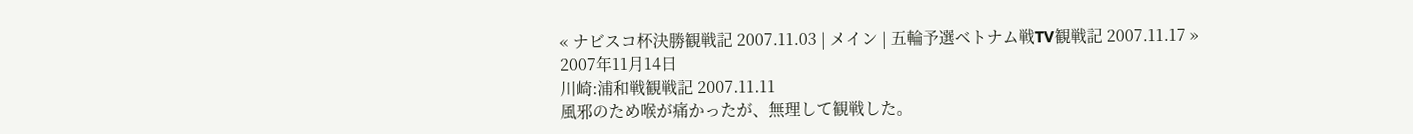« ナビスコ杯決勝観戦記 2007.11.03 | メイン | 五輪予選ベトナム戦TV観戦記 2007.11.17 »
2007年11月14日
川崎:浦和戦観戦記 2007.11.11
風邪のため喉が痛かったが、無理して観戦した。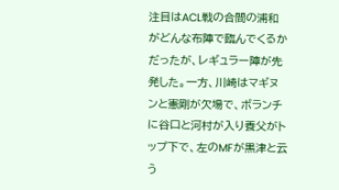注目はACL戦の合間の浦和がどんな布陣で臨んでくるかだったが、レギュラー陣が先発した。一方、川崎はマギヌンと憲剛が欠場で、ボランチに谷口と河村が入り養父がトップ下で、左のMFが黒津と云う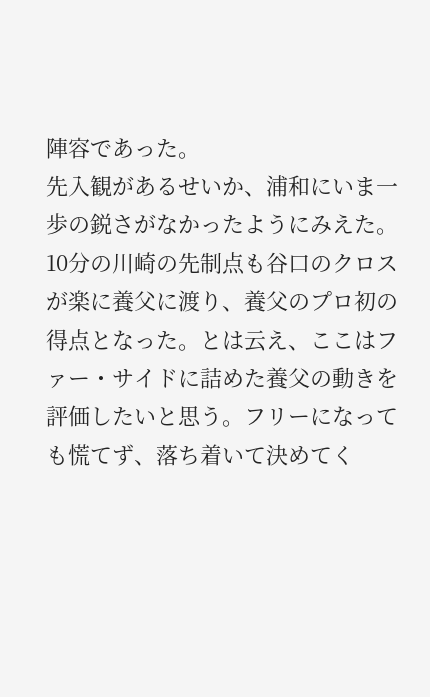陣容であった。
先入観があるせいか、浦和にいま一歩の鋭さがなかったようにみえた。10分の川崎の先制点も谷口のクロスが楽に養父に渡り、養父のプロ初の得点となった。とは云え、ここはファー・サイドに詰めた養父の動きを評価したいと思う。フリーになっても慌てず、落ち着いて決めてく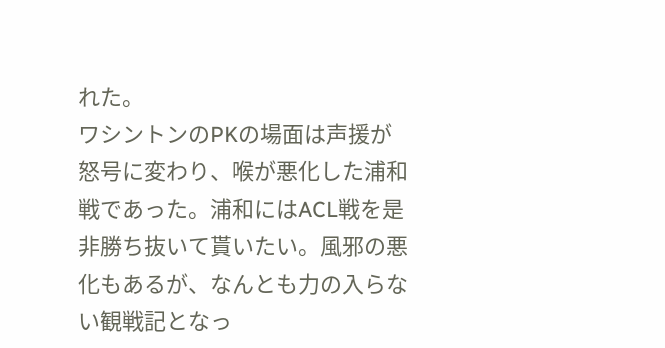れた。
ワシントンのPKの場面は声援が怒号に変わり、喉が悪化した浦和戦であった。浦和にはACL戦を是非勝ち抜いて貰いたい。風邪の悪化もあるが、なんとも力の入らない観戦記となっ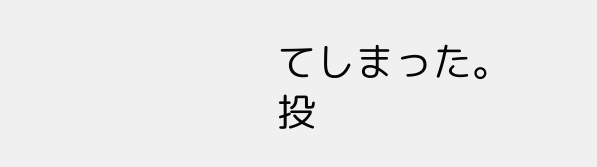てしまった。
投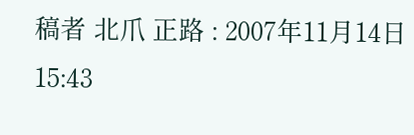稿者 北爪 正路 : 2007年11月14日 15:43